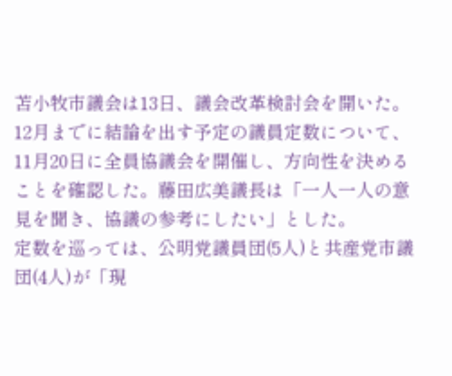苫小牧市議会は13日、議会改革検討会を開いた。12月までに結論を出す予定の議員定数について、11月20日に全員協議会を開催し、方向性を決めることを確認した。藤田広美議長は「一人一人の意見を聞き、協議の参考にしたい」とした。
定数を巡っては、公明党議員団(5人)と共産党市議団(4人)が「現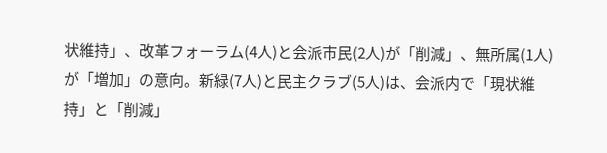状維持」、改革フォーラム(4人)と会派市民(2人)が「削減」、無所属(1人)が「増加」の意向。新緑(7人)と民主クラブ(5人)は、会派内で「現状維持」と「削減」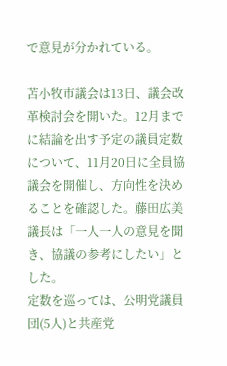で意見が分かれている。

苫小牧市議会は13日、議会改革検討会を開いた。12月までに結論を出す予定の議員定数について、11月20日に全員協議会を開催し、方向性を決めることを確認した。藤田広美議長は「一人一人の意見を聞き、協議の参考にしたい」とした。
定数を巡っては、公明党議員団(5人)と共産党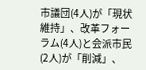市議団(4人)が「現状維持」、改革フォーラム(4人)と会派市民(2人)が「削減」、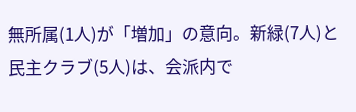無所属(1人)が「増加」の意向。新緑(7人)と民主クラブ(5人)は、会派内で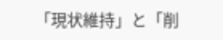「現状維持」と「削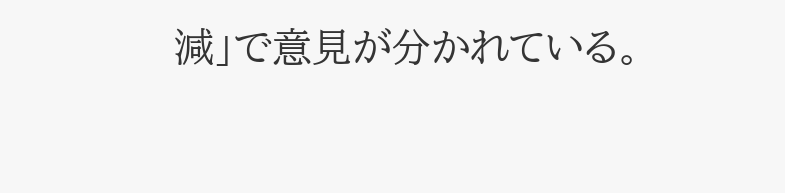減」で意見が分かれている。